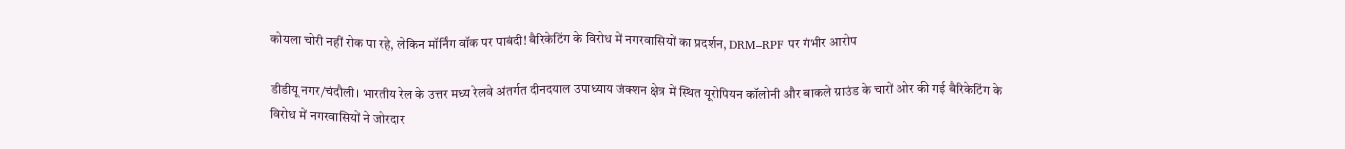कोयला चोरी नहीं रोक पा रहे, लेकिन मॉर्निंग वॉक पर पाबंदी! बैरिकेटिंग के विरोध में नगरवासियों का प्रदर्शन, DRM–RPF पर गंभीर आरोप

डीडीयू नगर/चंदौली। भारतीय रेल के उत्तर मध्य रेलवे अंतर्गत दीनदयाल उपाध्याय जंक्शन क्षेत्र में स्थित यूरोपियन कॉलोनी और बाकले ग्राउंड के चारों ओर की गई बैरिकेटिंग के विरोध में नगरवासियों ने जोरदार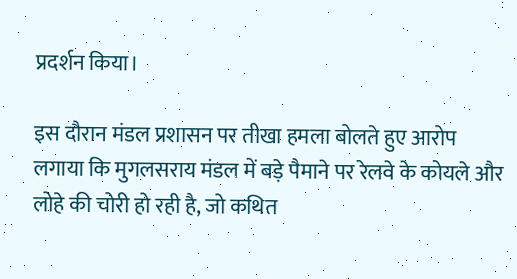प्रदर्शन किया।

इस दौरान मंडल प्रशासन पर तीखा हमला बोलते हुए आरोप लगाया कि मुगलसराय मंडल में बड़े पैमाने पर रेलवे के कोयले और लोहे की चोरी हो रही है, जो कथित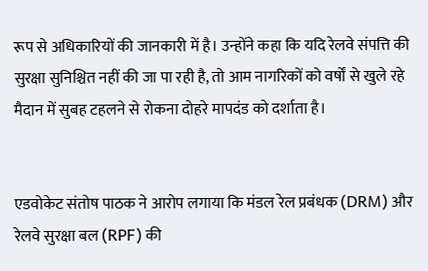रूप से अधिकारियों की जानकारी में है। उन्होंने कहा कि यदि रेलवे संपत्ति की सुरक्षा सुनिश्चित नहीं की जा पा रही है, तो आम नागरिकों को वर्षों से खुले रहे मैदान में सुबह टहलने से रोकना दोहरे मापदंड को दर्शाता है।


एडवोकेट संतोष पाठक ने आरोप लगाया कि मंडल रेल प्रबंधक (DRM) और रेलवे सुरक्षा बल (RPF) की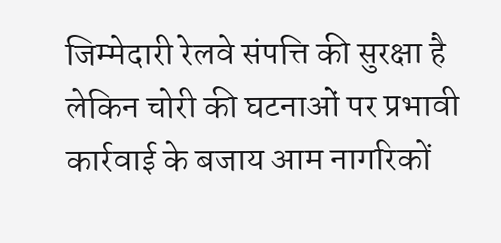जिम्मेदारी रेलवे संपत्ति की सुरक्षा है लेकिन चोरी की घटनाओं पर प्रभावी कार्रवाई के बजाय आम नागरिकों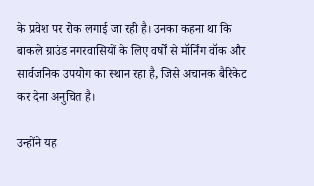के प्रवेश पर रोक लगाई जा रही है। उनका कहना था कि बाकले ग्राउंड नगरवासियों के लिए वर्षों से मॉर्निंग वॉक और सार्वजनिक उपयोग का स्थान रहा है, जिसे अचानक बैरिकेट कर देना अनुचित है।

उन्होंने यह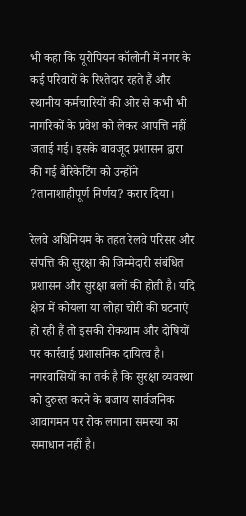भी कहा कि यूरोपियन कॉलोनी में नगर के कई परिवारों के रिश्तेदार रहते हैं और स्थानीय कर्मचारियों की ओर से कभी भी नागरिकों के प्रवेश को लेकर आपत्ति नहीं जताई गई। इसके बावजूद प्रशासन द्वारा की गई बैरिकेटिंग को उन्होंने ?तानाशाहीपूर्ण निर्णय? करार दिया।

रेलवे अधिनियम के तहत रेलवे परिसर और संपत्ति की सुरक्षा की जिम्मेदारी संबंधित प्रशासन और सुरक्षा बलों की होती है। यदि क्षेत्र में कोयला या लोहा चोरी की घटनाएं हो रही हैं तो इसकी रोकथाम और दोषियों पर कार्रवाई प्रशासनिक दायित्व है। नगरवासियों का तर्क है कि सुरक्षा व्यवस्था को दुरुस्त करने के बजाय सार्वजनिक आवागमन पर रोक लगाना समस्या का समाधान नहीं है।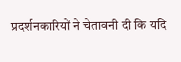प्रदर्शनकारियों ने चेतावनी दी कि यदि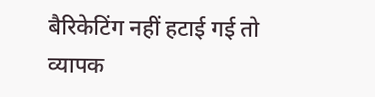बैरिकेटिंग नहीं हटाई गई तो व्यापक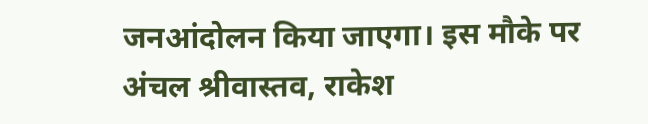जनआंदोलन किया जाएगा। इस मौके पर अंचल श्रीवास्तव, राकेश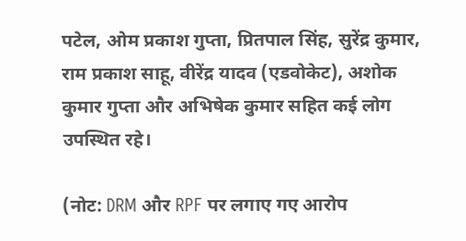पटेल, ओम प्रकाश गुप्ता, प्रितपाल सिंह, सुरेंद्र कुमार, राम प्रकाश साहू, वीरेंद्र यादव (एडवोकेट), अशोक कुमार गुप्ता और अभिषेक कुमार सहित कई लोग उपस्थित रहे।

(नोट: DRM और RPF पर लगाए गए आरोप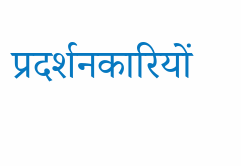प्रदर्शनकारियों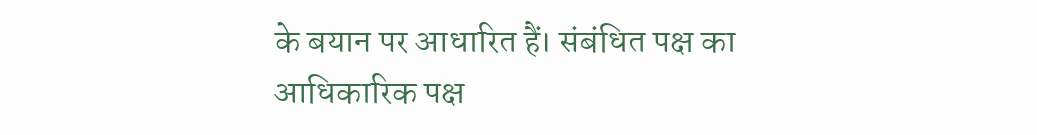के बयान पर आधारित हैं। संबंधित पक्ष का आधिकारिक पक्ष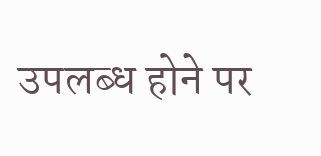उपलब्ध होने पर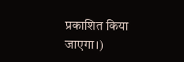प्रकाशित किया जाएगा।)